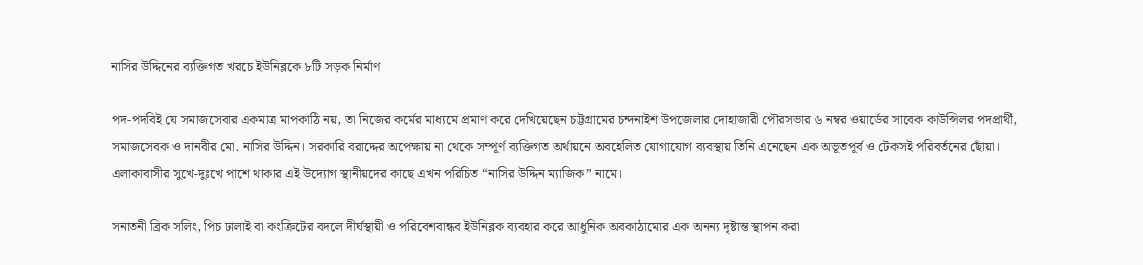নাসির উদ্দিনের ব্যক্তিগত খরচে ইউনিব্লকে ৮টি সড়ক নির্মাণ

পদ-পদবিই যে সমাজসেবার একমাত্র মাপকাঠি নয়, তা নিজের কর্মের মাধ্যমে প্রমাণ করে দেখিয়েছেন চট্টগ্রামের চন্দনাইশ উপজেলার দোহাজারী পৌরসভার ৬ নম্বর ওয়ার্ডের সাবেক কাউন্সিলর পদপ্রার্থী, সমাজসেবক ও দানবীর মো. নাসির উদ্দিন। সরকারি বরাদ্দের অপেক্ষায় না থেকে সম্পূর্ণ ব্যক্তিগত অর্থায়নে অবহেলিত যোগাযোগ ব্যবস্থায় তিনি এনেছেন এক অভূতপূর্ব ও টেকসই পরিবর্তনের ছোঁয়া। এলাকাবাসীর সুখে-দুঃখে পাশে থাকার এই উদ্যোগ স্থানীয়দের কাছে এখন পরিচিত “নাসির উদ্দিন ম্যাজিক” নামে।

সনাতনী ব্রিক সলিং, পিচ ঢালাই বা কংক্রিটের বদলে দীর্ঘস্থায়ী ও পরিবেশবান্ধব ইউনিব্লক ব্যবহার করে আধুনিক অবকাঠামোর এক অনন্য দৃষ্টান্ত স্থাপন করা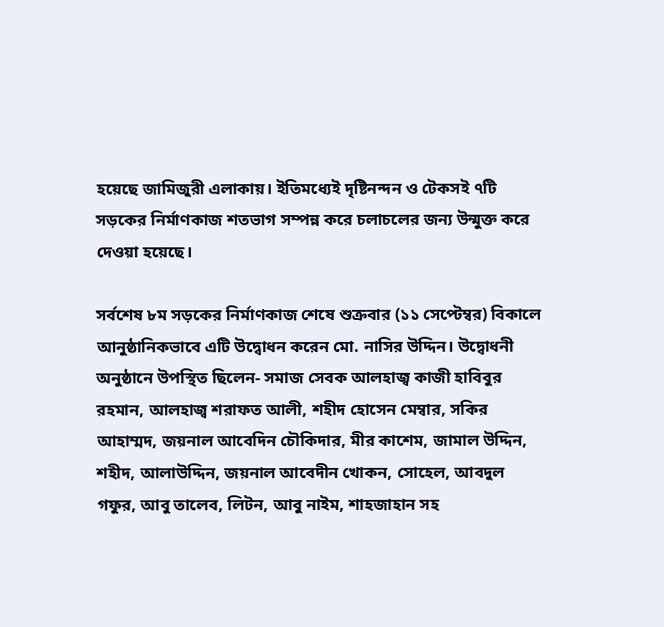হয়েছে জামিজুরী এলাকায়। ইতিমধ্যেই দৃষ্টিনন্দন ও টেকসই ৭টি সড়কের নির্মাণকাজ শতভাগ সম্পন্ন করে চলাচলের জন্য উন্মুক্ত করে দেওয়া হয়েছে।

সর্বশেষ ৮ম সড়কের নির্মাণকাজ শেষে শুক্রবার (১১ সেপ্টেম্বর) বিকালে আনুষ্ঠানিকভাবে এটি উদ্বোধন করেন মো. নাসির উদ্দিন। উদ্বোধনী অনুষ্ঠানে উপস্থিত ছিলেন- সমাজ সেবক আলহাজ্ব কাজী হাবিবুর রহমান, আলহাজ্ব শরাফত আলী, শহীদ হোসেন মেম্বার, সকির আহাম্মদ, জয়নাল আবেদিন চৌকিদার, মীর কাশেম, জামাল উদ্দিন, শহীদ, আলাউদ্দিন, জয়নাল আবেদীন খোকন, সোহেল, আবদুল গফুর, আবু তালেব, লিটন, আবু নাইম, শাহজাহান সহ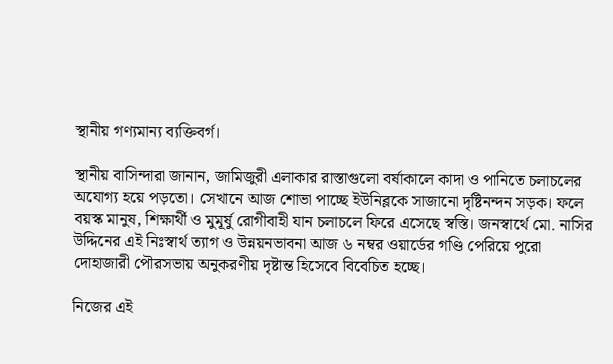স্থানীয় গণ্যমান্য ব্যক্তিবর্গ।

স্থানীয় বাসিন্দারা জানান, জামিজুরী এলাকার রাস্তাগুলো বর্ষাকালে কাদা ও পানিতে চলাচলের অযোগ্য হয়ে পড়তো। সেখানে আজ শোভা পাচ্ছে ইউনিব্লকে সাজানো দৃষ্টিনন্দন সড়ক। ফলে বয়স্ক মানুষ, শিক্ষার্থী ও মুমূর্ষু রোগীবাহী যান চলাচলে ফিরে এসেছে স্বস্তি। জনস্বার্থে মো. নাসির উদ্দিনের এই নিঃস্বার্থ ত্যাগ ও উন্নয়নভাবনা আজ ৬ নম্বর ওয়ার্ডের গণ্ডি পেরিয়ে পুরো দোহাজারী পৌরসভায় অনুকরণীয় দৃষ্টান্ত হিসেবে বিবেচিত হচ্ছে।

নিজের এই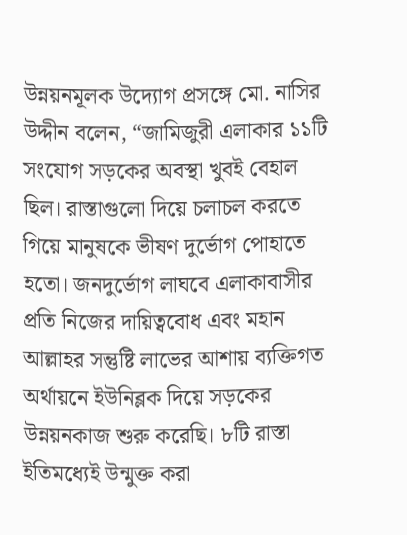উন্নয়নমূলক উদ্যোগ প্রসঙ্গে মো. নাসির উদ্দীন বলেন, “জামিজুরী এলাকার ১১টি সংযোগ সড়কের অবস্থা খুবই বেহাল ছিল। রাস্তাগুলো দিয়ে চলাচল করতে গিয়ে মানুষকে ভীষণ দুর্ভোগ পোহাতে হতো। জনদুর্ভোগ লাঘবে এলাকাবাসীর প্রতি নিজের দায়িত্ববোধ এবং মহান আল্লাহর সন্তুষ্টি লাভের আশায় ব্যক্তিগত অর্থায়নে ইউনিব্লক দিয়ে সড়কের উন্নয়নকাজ শুরু করেছি। ৮টি রাস্তা ইতিমধ্যেই উন্মুক্ত করা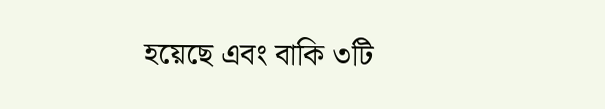হয়েছে এবং বাকি ৩টি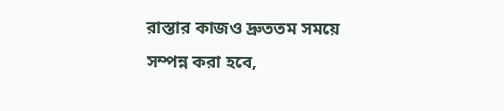রাস্তার কাজও দ্রুততম সময়ে সম্পন্ন করা হবে,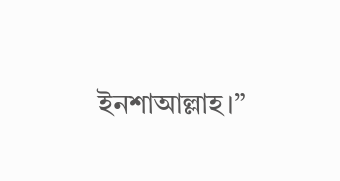ইনশাআল্লাহ।”